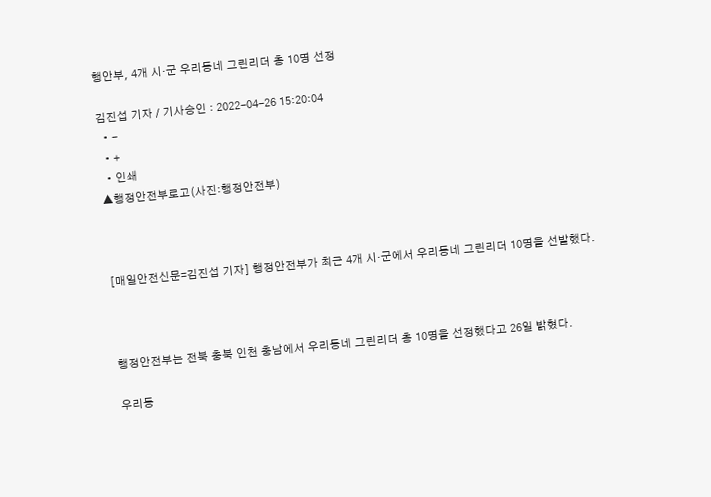행안부, 4개 시·군 우리동네 그린리더 총 10명 선정

김진섭 기자 / 기사승인 : 2022-04-26 15:20:04
  • -
  • +
  • 인쇄
▲행정안전부로고(사진:행정안전부)



[매일안전신문=김진섭 기자] 행정안전부가 최근 4개 시·군에서 우리동네 그린리더 10명을 선발했다.



행정안전부는 전북 충북 인천 충남에서 우리동네 그린리더 총 10명을 선정했다고 26일 밝혔다.

우리동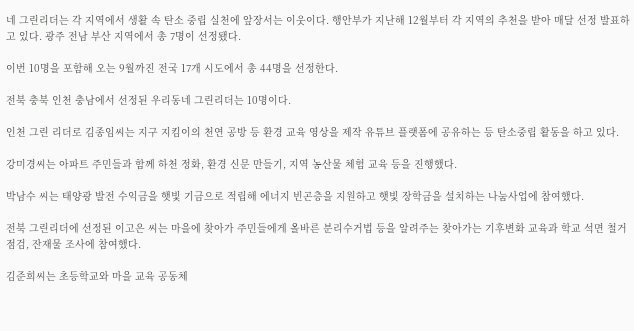네 그린리더는 각 지역에서 생활 속 탄소 중립 실천에 앞장서는 이웃이다. 행안부가 지난해 12월부터 각 지역의 추천을 받아 매달 선정 발표하고 있다. 광주 전남 부산 지역에서 총 7명이 선정됐다.

이번 10명을 포함해 오는 9월까진 전국 17개 시도에서 총 44명을 선정한다.

전북 충북 인천 충남에서 선정된 우리동네 그린리더는 10명이다.

인천 그린 리더로 김종임씨는 지구 지킴이의 천연 공방 등 환경 교육 영상을 제작 유튜브 플랫폼에 공유하는 등 탄소중립 활동을 하고 있다.

강미경씨는 아파트 주민들과 함께 하천 정화, 환경 신문 만들기, 지역 농산물 체험 교육 등을 진행했다.

박남수 씨는 태양광 발전 수익금을 햇빛 기금으로 적립해 에너지 빈곤층을 지원하고 햇빛 장학금을 설치하는 나눔사업에 참여했다.

전북 그린리더에 선정된 이고은 씨는 마을에 찾아가 주민들에게 올바른 분리수거법 등을 알려주는 찾아가는 기후변화 교육과 학교 석면 철거 점검, 잔재물 조사에 참여했다.

김준희씨는 초등학교와 마을 교육 공동체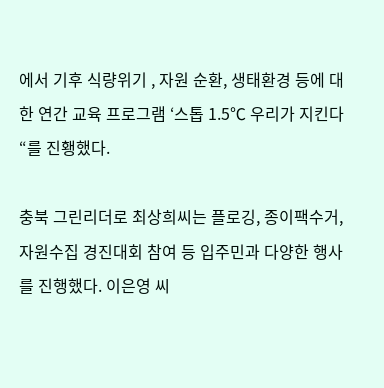에서 기후 식량위기 , 자원 순환, 생태환경 등에 대한 연간 교육 프로그램 ‘스톱 1.5℃ 우리가 지킨다“를 진횅했다.

충북 그린리더로 최상희씨는 플로깅, 종이팩수거, 자원수집 경진대회 참여 등 입주민과 다양한 행사를 진행했다. 이은영 씨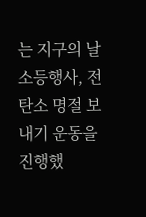는 지구의 날 소등행사, 전탄소 명절 보내기 운동을 진행했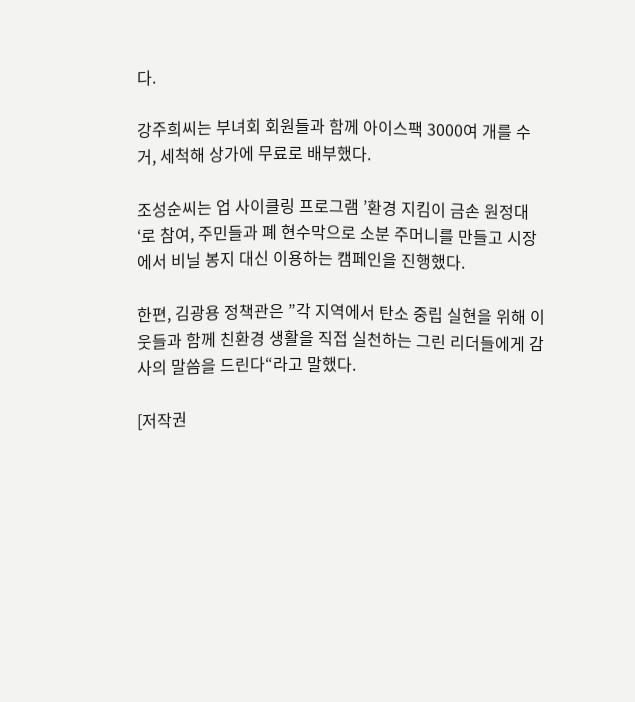다.

강주희씨는 부녀회 회원들과 함께 아이스팩 3000여 개를 수거, 세척해 상가에 무료로 배부했다.

조성순씨는 업 사이클링 프로그램 ’환경 지킴이 금손 원정대‘로 참여, 주민들과 폐 현수막으로 소분 주머니를 만들고 시장에서 비닐 봉지 대신 이용하는 캠페인을 진행했다.

한편, 김광용 정책관은 ”각 지역에서 탄소 중립 실현을 위해 이웃들과 함께 친환경 생활을 직접 실천하는 그린 리더들에게 감사의 말씀을 드린다“라고 말했다.

[저작권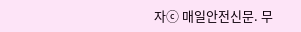자ⓒ 매일안전신문. 무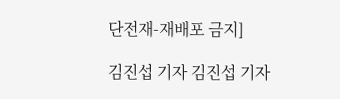단전재-재배포 금지]

김진섭 기자 김진섭 기자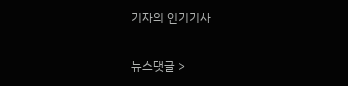기자의 인기기사

뉴스댓글 >